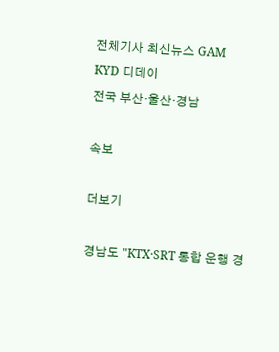전체기사 최신뉴스 GAM
KYD 디데이
전국 부산·울산·경남

속보

더보기

경남도 "KTX·SRT 통합 운행 경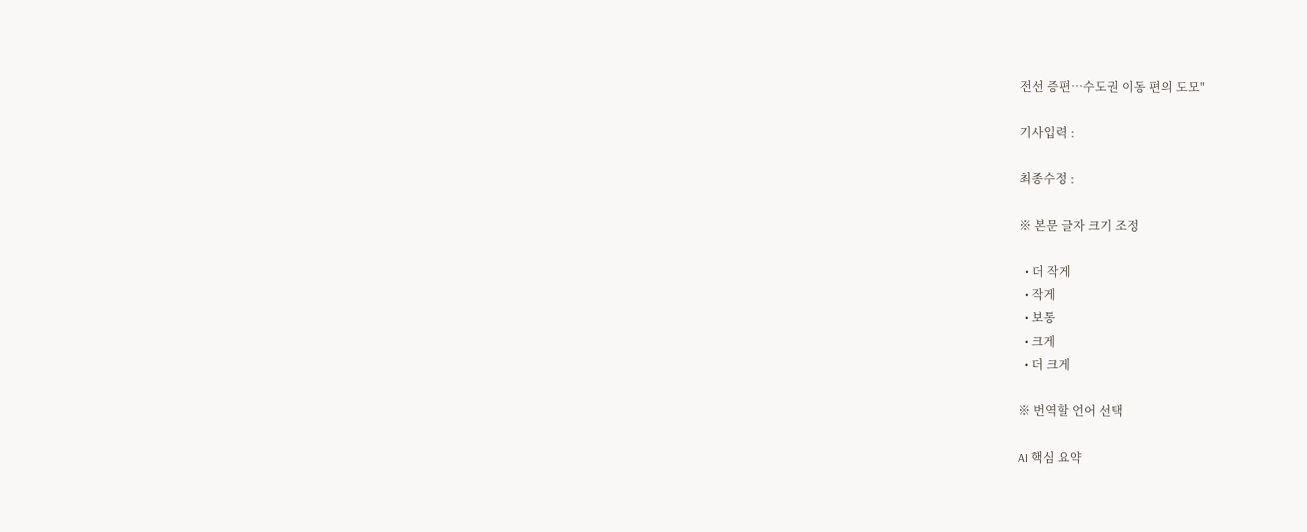전선 증편…수도권 이동 편의 도모"

기사입력 :

최종수정 :

※ 본문 글자 크기 조정

  • 더 작게
  • 작게
  • 보통
  • 크게
  • 더 크게

※ 번역할 언어 선택

AI 핵심 요약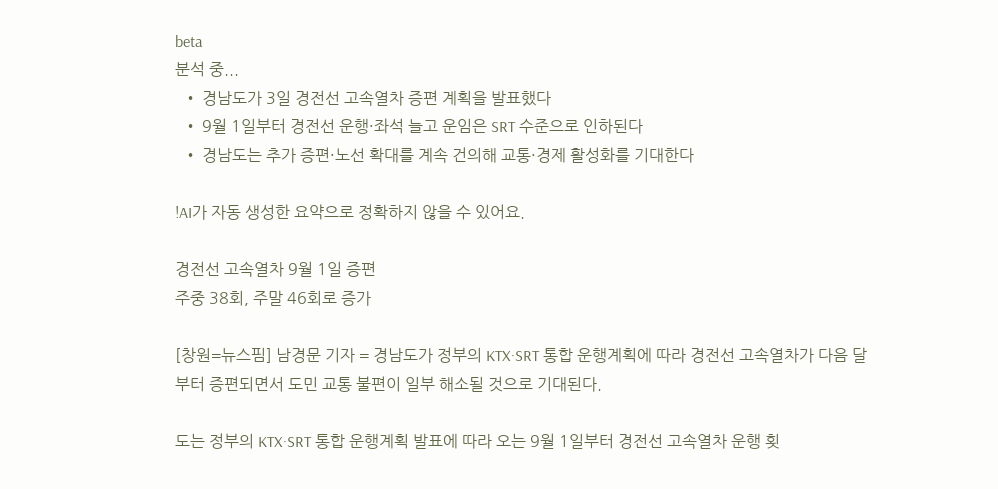beta
분석 중...
  • 경남도가 3일 경전선 고속열차 증편 계획을 발표했다
  • 9월 1일부터 경전선 운행·좌석 늘고 운임은 SRT 수준으로 인하된다
  • 경남도는 추가 증편·노선 확대를 계속 건의해 교통·경제 활성화를 기대한다

!AI가 자동 생성한 요약으로 정확하지 않을 수 있어요.

경전선 고속열차 9월 1일 증편
주중 38회, 주말 46회로 증가

[창원=뉴스핌] 남경문 기자 = 경남도가 정부의 KTX·SRT 통합 운행계획에 따라 경전선 고속열차가 다음 달부터 증편되면서 도민 교통 불편이 일부 해소될 것으로 기대된다.

도는 정부의 KTX·SRT 통합 운행계획 발표에 따라 오는 9월 1일부터 경전선 고속열차 운행 횟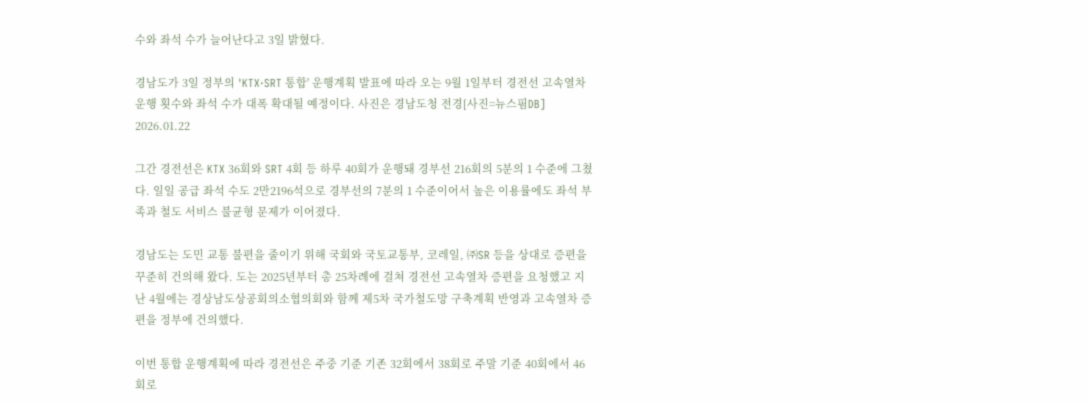수와 좌석 수가 늘어난다고 3일 밝혔다.

경남도가 3일 정부의 'KTX·SRT 통합' 운행계획 발표에 따라 오는 9월 1일부터 경전선 고속열차 운행 횟수와 좌석 수가 대폭 확대될 예정이다. 사진은 경남도청 전경[사진=뉴스핌DB] 2026.01.22

그간 경전선은 KTX 36회와 SRT 4회 등 하루 40회가 운행돼 경부선 216회의 5분의 1 수준에 그쳤다. 일일 공급 좌석 수도 2만2196석으로 경부선의 7분의 1 수준이어서 높은 이용률에도 좌석 부족과 철도 서비스 불균형 문제가 이어졌다.

경남도는 도민 교통 불편을 줄이기 위해 국회와 국토교통부, 코레일, ㈜SR 등을 상대로 증편을 꾸준히 건의해 왔다. 도는 2025년부터 총 25차례에 걸쳐 경전선 고속열차 증편을 요청했고 지난 4월에는 경상남도상공회의소협의회와 함께 제5차 국가철도망 구축계획 반영과 고속열차 증편을 정부에 건의했다.

이번 통합 운행계획에 따라 경전선은 주중 기준 기존 32회에서 38회로 주말 기준 40회에서 46회로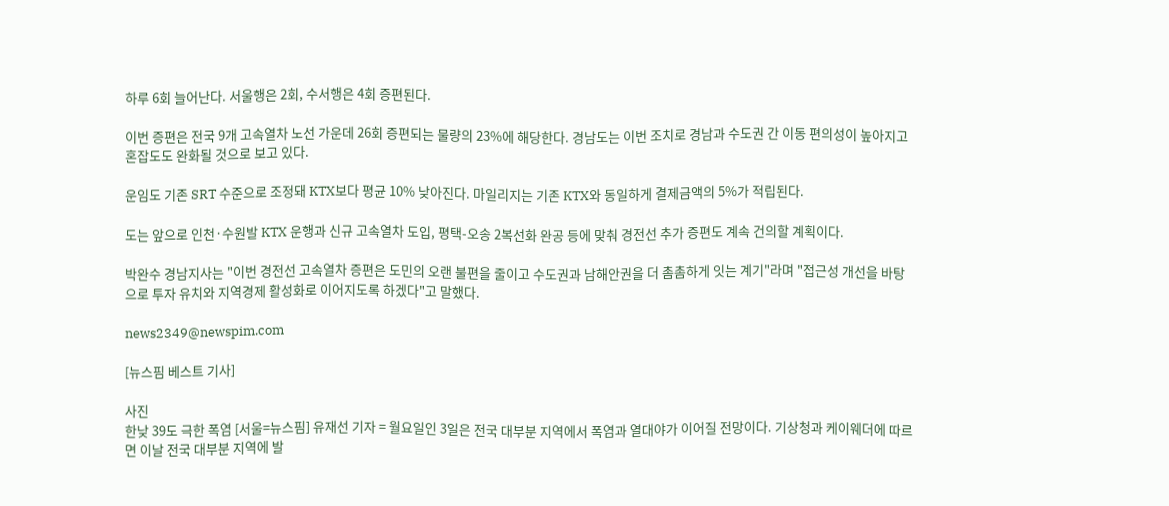하루 6회 늘어난다. 서울행은 2회, 수서행은 4회 증편된다.

이번 증편은 전국 9개 고속열차 노선 가운데 26회 증편되는 물량의 23%에 해당한다. 경남도는 이번 조치로 경남과 수도권 간 이동 편의성이 높아지고 혼잡도도 완화될 것으로 보고 있다.

운임도 기존 SRT 수준으로 조정돼 KTX보다 평균 10% 낮아진다. 마일리지는 기존 KTX와 동일하게 결제금액의 5%가 적립된다.

도는 앞으로 인천·수원발 KTX 운행과 신규 고속열차 도입, 평택-오송 2복선화 완공 등에 맞춰 경전선 추가 증편도 계속 건의할 계획이다.

박완수 경남지사는 "이번 경전선 고속열차 증편은 도민의 오랜 불편을 줄이고 수도권과 남해안권을 더 촘촘하게 잇는 계기"라며 "접근성 개선을 바탕으로 투자 유치와 지역경제 활성화로 이어지도록 하겠다"고 말했다.

news2349@newspim.com

[뉴스핌 베스트 기사]

사진
한낮 39도 극한 폭염 [서울=뉴스핌] 유재선 기자 = 월요일인 3일은 전국 대부분 지역에서 폭염과 열대야가 이어질 전망이다. 기상청과 케이웨더에 따르면 이날 전국 대부분 지역에 발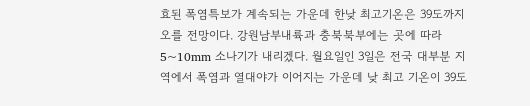효된 폭염특보가 계속되는 가운데 한낮 최고기온은 39도까지 오를 전망이다. 강원남부내륙과 충북북부에는 곳에 따라 5~10mm 소나기가 내리겠다. 월요일인 3일은 전국 대부분 지역에서 폭염과 열대야가 이어지는 가운데 낮 최고 기온이 39도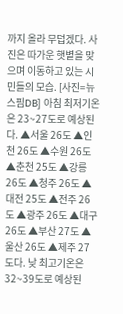까지 올라 무덥겠다. 사진은 따가운 햇볕을 맞으며 이동하고 있는 시민들의 모습. [사진=뉴스핌DB] 아침 최저기온은 23~27도로 예상된다. ▲서울 26도 ▲인천 26도 ▲수원 26도 ▲춘천 25도 ▲강릉 26도 ▲청주 26도 ▲대전 25도 ▲전주 26도 ▲광주 26도 ▲대구 26도 ▲부산 27도 ▲울산 26도 ▲제주 27도다. 낮 최고기온은 32~39도로 예상된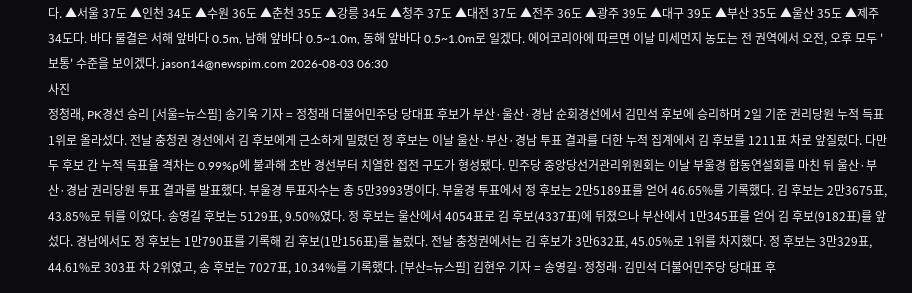다. ▲서울 37도 ▲인천 34도 ▲수원 36도 ▲춘천 35도 ▲강릉 34도 ▲청주 37도 ▲대전 37도 ▲전주 36도 ▲광주 39도 ▲대구 39도 ▲부산 35도 ▲울산 35도 ▲제주 34도다. 바다 물결은 서해 앞바다 0.5m, 남해 앞바다 0.5~1.0m, 동해 앞바다 0.5~1.0m로 일겠다. 에어코리아에 따르면 이날 미세먼지 농도는 전 권역에서 오전, 오후 모두 '보통' 수준을 보이겠다. jason14@newspim.com 2026-08-03 06:30
사진
정청래, PK경선 승리 [서울=뉴스핌] 송기욱 기자 = 정청래 더불어민주당 당대표 후보가 부산·울산·경남 순회경선에서 김민석 후보에 승리하며 2일 기준 권리당원 누적 득표 1위로 올라섰다. 전날 충청권 경선에서 김 후보에게 근소하게 밀렸던 정 후보는 이날 울산·부산·경남 투표 결과를 더한 누적 집계에서 김 후보를 1211표 차로 앞질렀다. 다만 두 후보 간 누적 득표율 격차는 0.99%p에 불과해 초반 경선부터 치열한 접전 구도가 형성됐다. 민주당 중앙당선거관리위원회는 이날 부울경 합동연설회를 마친 뒤 울산·부산·경남 권리당원 투표 결과를 발표했다. 부울경 투표자수는 총 5만3993명이다. 부울경 투표에서 정 후보는 2만5189표를 얻어 46.65%를 기록했다. 김 후보는 2만3675표, 43.85%로 뒤를 이었다. 송영길 후보는 5129표, 9.50%였다. 정 후보는 울산에서 4054표로 김 후보(4337표)에 뒤졌으나 부산에서 1만345표를 얻어 김 후보(9182표)를 앞섰다. 경남에서도 정 후보는 1만790표를 기록해 김 후보(1만156표)를 눌렀다. 전날 충청권에서는 김 후보가 3만632표, 45.05%로 1위를 차지했다. 정 후보는 3만329표, 44.61%로 303표 차 2위였고, 송 후보는 7027표, 10.34%를 기록했다. [부산=뉴스핌] 김현우 기자 = 송영길·정청래·김민석 더불어민주당 당대표 후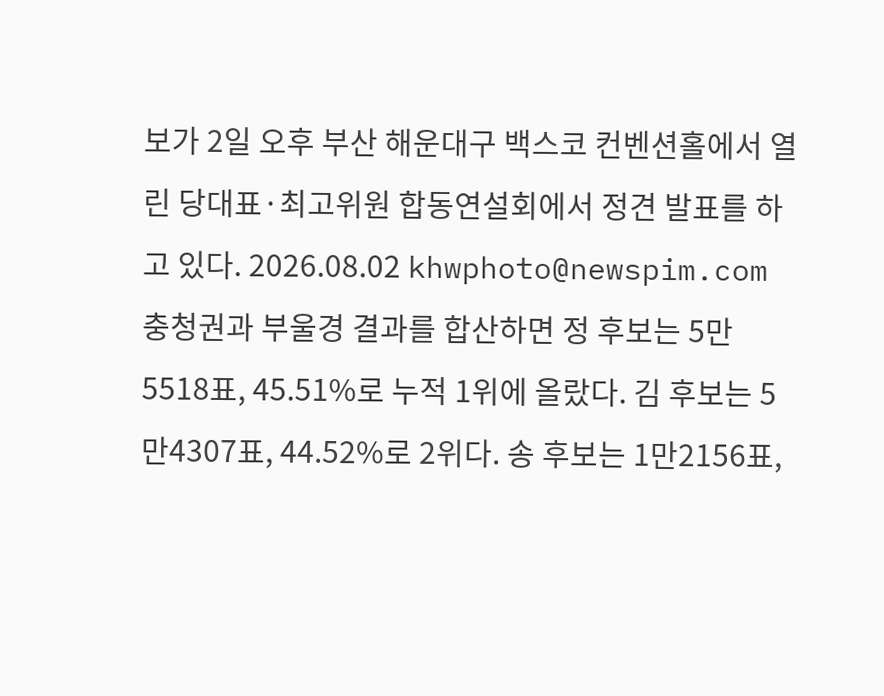보가 2일 오후 부산 해운대구 백스코 컨벤션홀에서 열린 당대표·최고위원 합동연설회에서 정견 발표를 하고 있다. 2026.08.02 khwphoto@newspim.com 충청권과 부울경 결과를 합산하면 정 후보는 5만5518표, 45.51%로 누적 1위에 올랐다. 김 후보는 5만4307표, 44.52%로 2위다. 송 후보는 1만2156표,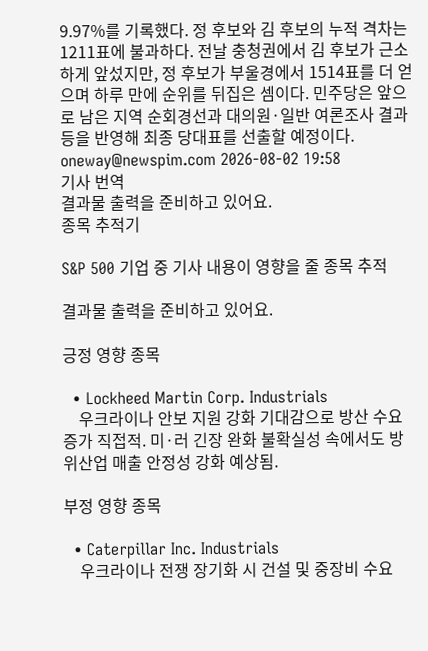9.97%를 기록했다. 정 후보와 김 후보의 누적 격차는 1211표에 불과하다. 전날 충청권에서 김 후보가 근소하게 앞섰지만, 정 후보가 부울경에서 1514표를 더 얻으며 하루 만에 순위를 뒤집은 셈이다. 민주당은 앞으로 남은 지역 순회경선과 대의원·일반 여론조사 결과 등을 반영해 최종 당대표를 선출할 예정이다. oneway@newspim.com 2026-08-02 19:58
기사 번역
결과물 출력을 준비하고 있어요.
종목 추적기

S&P 500 기업 중 기사 내용이 영향을 줄 종목 추적

결과물 출력을 준비하고 있어요.

긍정 영향 종목

  • Lockheed Martin Corp. Industrials
    우크라이나 안보 지원 강화 기대감으로 방산 수요 증가 직접적. 미·러 긴장 완화 불확실성 속에서도 방위산업 매출 안정성 강화 예상됨.

부정 영향 종목

  • Caterpillar Inc. Industrials
    우크라이나 전쟁 장기화 시 건설 및 중장비 수요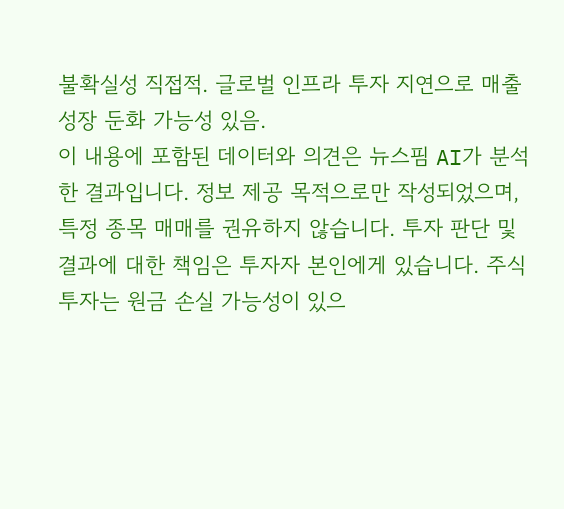불확실성 직접적. 글로벌 인프라 투자 지연으로 매출 성장 둔화 가능성 있음.
이 내용에 포함된 데이터와 의견은 뉴스핌 AI가 분석한 결과입니다. 정보 제공 목적으로만 작성되었으며, 특정 종목 매매를 권유하지 않습니다. 투자 판단 및 결과에 대한 책임은 투자자 본인에게 있습니다. 주식 투자는 원금 손실 가능성이 있으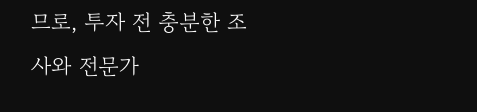므로, 투자 전 충분한 조사와 전문가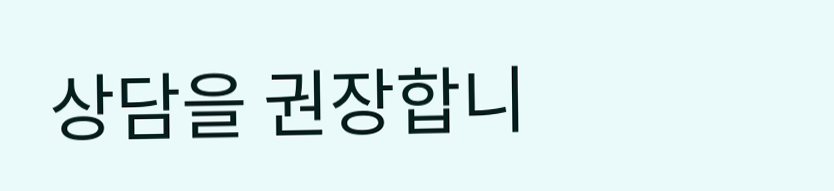상담을 권장합니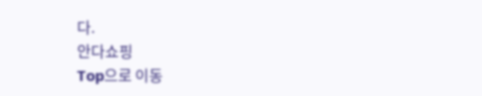다.
안다쇼핑
Top으로 이동